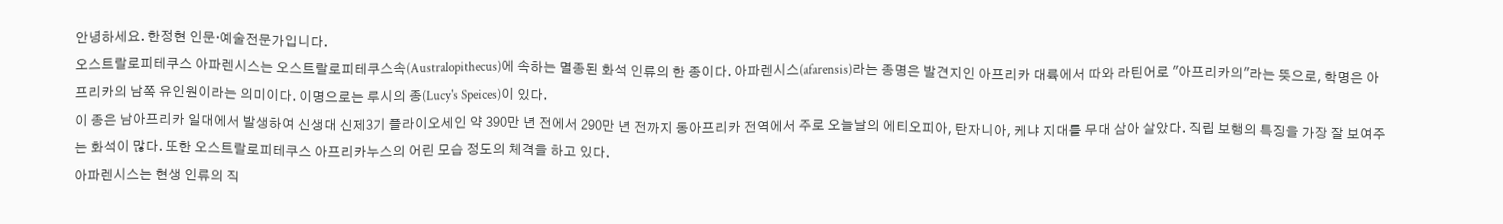안녕하세요. 한정현 인문·예술전문가입니다.
오스트랄로피테쿠스 아파렌시스는 오스트랄로피테쿠스속(Australopithecus)에 속하는 멸종된 화석 인류의 한 종이다. 아파렌시스(afarensis)라는 종명은 발견지인 아프리카 대륙에서 따와 라틴어로 "아프리카의"라는 뜻으로, 학명은 아프리카의 남쪽 유인원이라는 의미이다. 이명으로는 루시의 종(Lucy's Speices)이 있다.
이 종은 남아프리카 일대에서 발생하여 신생대 신제3기 플라이오세인 약 390만 년 전에서 290만 년 전까지 동아프리카 전역에서 주로 오늘날의 에티오피아, 탄자니아, 케냐 지대를 무대 삼아 살았다. 직립 보행의 특징을 가장 잘 보여주는 화석이 많다. 또한 오스트랄로피테쿠스 아프리카누스의 어린 모습 정도의 체격을 하고 있다.
아파렌시스는 현생 인류의 직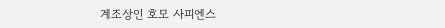계조상인 호모 사피엔스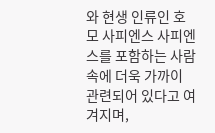와 현생 인류인 호모 사피엔스 사피엔스를 포함하는 사람속에 더욱 가까이 관련되어 있다고 여겨지며,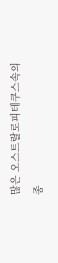많은 오스트랄로피테쿠스속의 종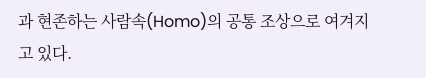과 현존하는 사람속(Homo)의 공통 조상으로 여겨지고 있다.